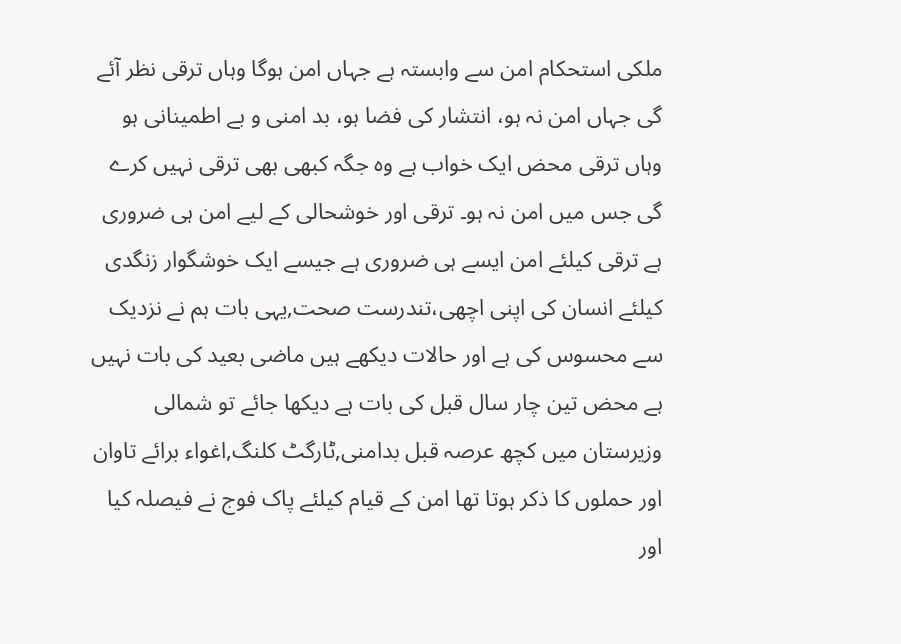ملکی استحکام امن سے وابستہ ہے جہاں امن ہوگا وہاں ترقی نظر آئے گی جہاں امن نہ ہو، انتشار کی فضا ہو، بد امنی و بے اطمینانی ہو وہاں ترقی محض ایک خواب ہے وہ جگہ کبھی بھی ترقی نہیں کرے گی جس میں امن نہ ہو۔ ترقی اور خوشحالی کے لیے امن ہی ضروری ہے ترقی کیلئے امن ایسے ہی ضروری ہے جیسے ایک خوشگوار زنگدی کیلئے انسان کی اپنی اچھی،تندرست صحت,یہی بات ہم نے نزدیک سے محسوس کی ہے اور حالات دیکھے ہیں ماضی بعید کی بات نہیں ہے محض تین چار سال قبل کی بات ہے دیکھا جائے تو شمالی وزیرستان میں کچھ عرصہ قبل بدامنی,ٹارگٹ کلنگ,اغواء برائے تاوان اور حملوں کا ذکر ہوتا تھا امن کے قیام کیلئے پاک فوج نے فیصلہ کیا اور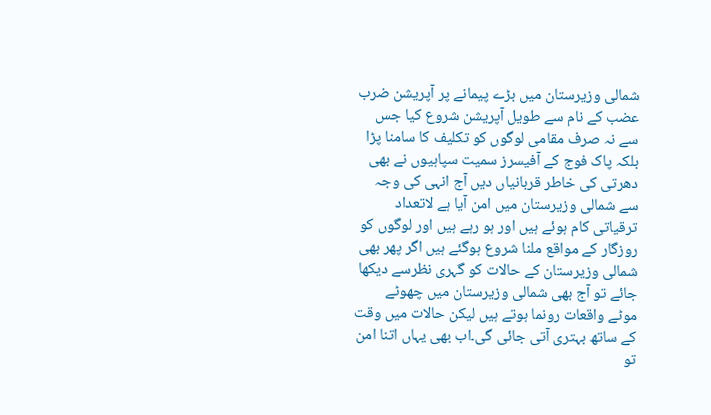شمالی وزیرستان میں بڑے پیمانے پر آپریشن ضرب عضب کے نام سے طویل آپریشن شروع کیا جس سے نہ صرف مقامی لوگوں کو تکلیف کا سامنا پڑا بلکہ پاک فوج کے آفیسرز سمیت سپاہیوں نے بھی دھرتی کی خاطر قربانیاں دیں آج انہی کی وجہ سے شمالی وزیرستان میں امن آیا ہے لاتعداد ترقیاتی کام ہوئے ہیں اور ہو رہے ہیں اور لوگوں کو روزگار کے مواقع ملنا شروع ہوگئے ہیں اگر پھر بھی شمالی وزیرستان کے حالات کو گہری نظرسے دیکھا جائے تو آج بھی شمالی وزیرستان میں چھوٹے موٹے واقعات رونما ہوتے ہیں لیکن حالات میں وقت کے ساتھ بہتری آتی جائی گی۔اب بھی یہاں اتنا امن تو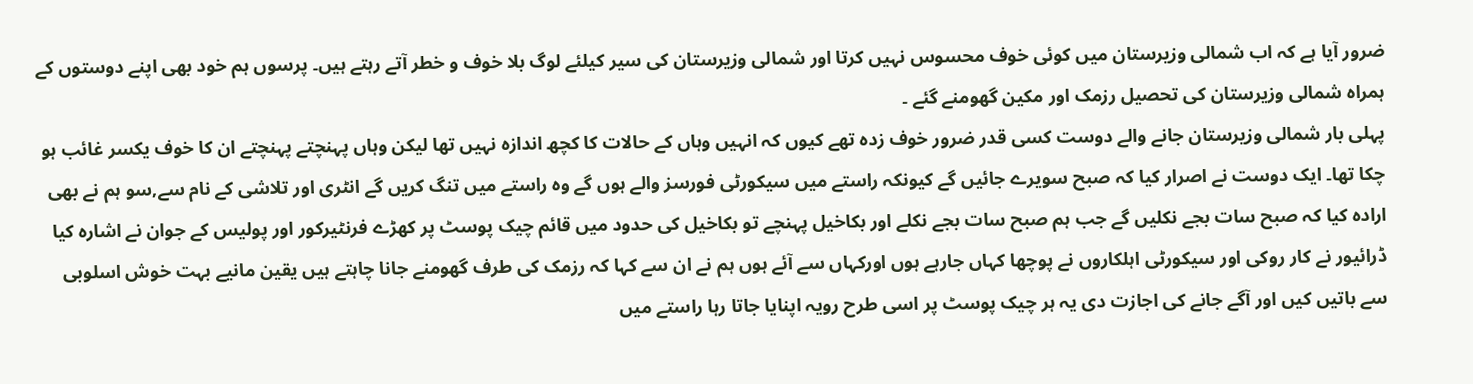ضرور آیا ہے کہ اب شمالی وزیرستان میں کوئی خوف محسوس نہیں کرتا اور شمالی وزیرستان کی سیر کیلئے لوگ بلا خوف و خطر آتے رہتے ہیں۔ پرسوں ہم خود بھی اپنے دوستوں کے ہمراہ شمالی وزیرستان کی تحصیل رزمک اور مکین گھومنے گئے ۔
پہلی بار شمالی وزیرستان جانے والے دوست کسی قدر ضرور خوف زدہ تھے کیوں کہ انہیں وہاں کے حالات کا کچھ اندازہ نہیں تھا لیکن وہاں پہنچتے پہنچتے ان کا خوف یکسر غائب ہو چکا تھا۔ ایک دوست نے اصرار کیا کہ صبح سویرے جائیں گے کیونکہ راستے میں سیکورٹی فورسز والے ہوں گے وہ راستے میں تنگ کریں گے انٹری اور تلاشی کے نام سے,سو ہم نے بھی ارادہ کیا کہ صبح سات بجے نکلیں گے جب ہم صبح سات بجے نکلے اور بکاخیل پہنچے تو بکاخیل کی حدود میں قائم چیک پوسٹ پر کھڑے فرنٹیرکور اور پولیس کے جوان نے اشارہ کیا ڈرائیور نے کار روکی اور سیکورٹی اہلکاروں نے پوچھا کہاں جارہے ہوں اورکہاں سے آئے ہوں ہم نے ان سے کہا کہ رزمک کی طرف گھومنے جانا چاہتے ہیں یقین مانیے بہت خوش اسلوبی سے باتیں کیں اور آگے جانے کی اجازت دی یہ ہر چیک پوسٹ پر اسی طرح رویہ اپنایا جاتا رہا راستے میں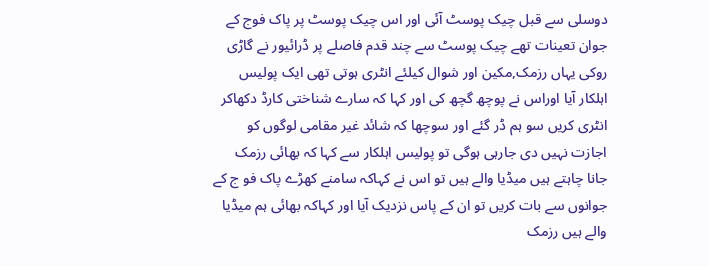دوسلی سے قبل چیک پوسٹ آئی اور اس چیک پوسٹ پر پاک فوج کے جوان تعینات تھے چیک پوسٹ سے چند قدم فاصلے پر ڈرائیور نے گاڑی روکی یہاں رزمک,مکین اور شوال کیلئے انٹری ہوتی تھی ایک پولیس اہلکار آیا اوراس نے پوچھ گچھ کی اور کہا کہ سارے شناختی کارڈ دکھاکر انٹری کریں سو ہم ڈر گئے اور سوچھا کہ شائد غیر مقامی لوگوں کو اجازت نہیں دی جارہی ہوگی تو پولیس اہلکار سے کہا کہ بھائی رزمک جانا چاہتے ہیں میڈیا والے ہیں تو اس نے کہاکہ سامنے کھڑے پاک فو ج کے جوانوں سے بات کریں تو ان کے پاس نزدیک آیا اور کہاکہ بھائی ہم میڈیا والے ہیں رزمک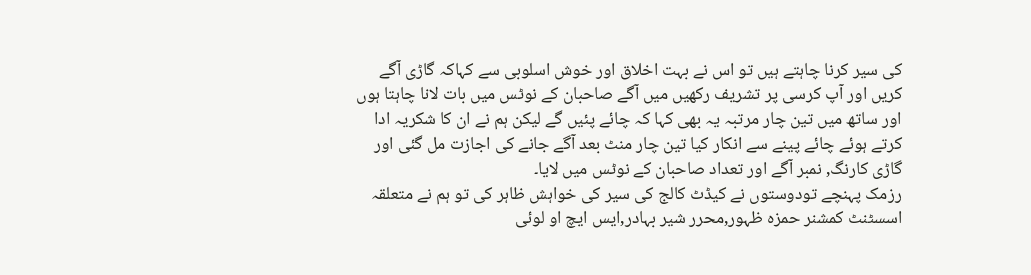کی سیر کرنا چاہتے ہیں تو اس نے بہت اخلاق اور خوش اسلوبی سے کہاکہ گاڑی آگے کریں اور آپ کرسی پر تشریف رکھیں میں آگے صاحبان کے نوٹس میں بات لانا چاہتا ہوں اور ساتھ میں تین چار مرتبہ یہ بھی کہا کہ چائے پئیں گے لیکن ہم نے ان کا شکریہ ادا کرتے ہوئے چائے پینے سے انکار کیا تین چار منٹ بعد آگے جانے کی اجازت مل گئی اور گاڑی کارنگ, نمبر آگے اور تعداد صاحبان کے نوٹس میں لایا۔
رزمک پہنچے تودوستوں نے کیڈٹ کالج کی سیر کی خواہش ظاہر کی تو ہم نے متعلقہ اسسٹنٹ کمشنر حمزہ ظہور,محرر شیر بہادر,ایس ایچ او لوئی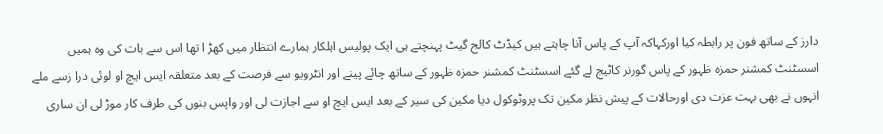دارز کے ساتھ فون پر رابطہ کیا اورکہاکہ آپ کے پاس آنا چاہتے ہیں کیڈٹ کالج گیٹ پہنچتے ہی ایک پولیس اہلکار ہمارے انتظار میں کھڑ ا تھا اس سے بات کی وہ ہمیں اسسٹنٹ کمشنر حمزہ ظہور کے پاس گورنر کاٹیج لے گئے اسسٹنٹ کمشنر حمزہ ظہور کے ساتھ چائے پینے اور انٹرویو سے فرصت کے بعد متعلقہ ایس ایچ او لوئی درا زسے ملے انہوں نے بھی بہت عزت دی اورحالات کے پیش نظر مکین تک پروٹوکول دیا مکین کی سیر کے بعد ایس ایچ او سے اجازت لی اور واپس بنوں کی طرف کار موڑ لی ان ساری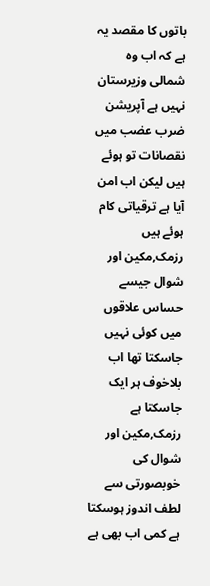باتوں کا مقصد یہ ہے کہ اب وہ شمالی وزیرستان نہیں ہے آپریشن ضرب عضب میں نقصانات تو ہوئے ہیں لیکن اب امن آیا ہے ترقیاتی کام ہوئے ہیں رزمک,مکین اور شوال جیسے حساس علاقوں میں کوئی نہیں جاسکتا تھا اب بلاخوف ہر ایک جاسکتا ہے رزمک,مکین اور شوال کی خوبصورتی سے لطف اندوز ہوسکتا ہے کمی اب بھی ہے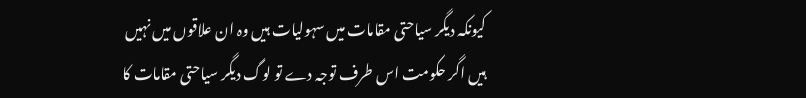کیونکہ دیگر سیاحتی مقامات میں سہولیات ہیں وہ ان علاقوں میں نہیں ہیں اگر حکومت اس طرف توجہ دے تو لوگ دیگر سیاحتی مقامات کا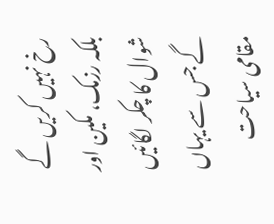رخ نہیں کریں گے بلکہ رزمک، مکین اور شوال کا چکر لگائیں گے جس سے یہاں مقامی سیاحت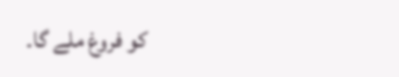کو فروغ ملے گا۔